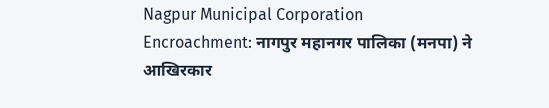Nagpur Municipal Corporation Encroachment: नागपुर महानगर पालिका (मनपा) ने आखिरकार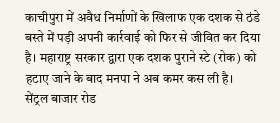काचीपुरा में अवैध निर्माणों के खिलाफ एक दशक से ठंडे बस्ते में पड़ी अपनी कार्रवाई को फिर से जीवित कर दिया है। महाराष्ट्र सरकार द्वारा एक दशक पुराने स्टे (रोक) को हटाए जाने के बाद मनपा ने अब कमर कस ली है।
सेंट्रल बाजार रोड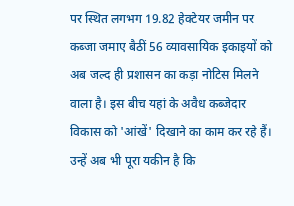पर स्थित लगभग 19.82 हेक्टेयर जमीन पर कब्जा जमाए बैठीं 56 व्यावसायिक इकाइयों को अब जल्द ही प्रशासन का कड़ा नोटिस मिलने वाला है। इस बीच यहां के अवैध कब्जेदार विकास को 'आंखें' दिखाने का काम कर रहे हैं। उन्हें अब भी पूरा यकीन है कि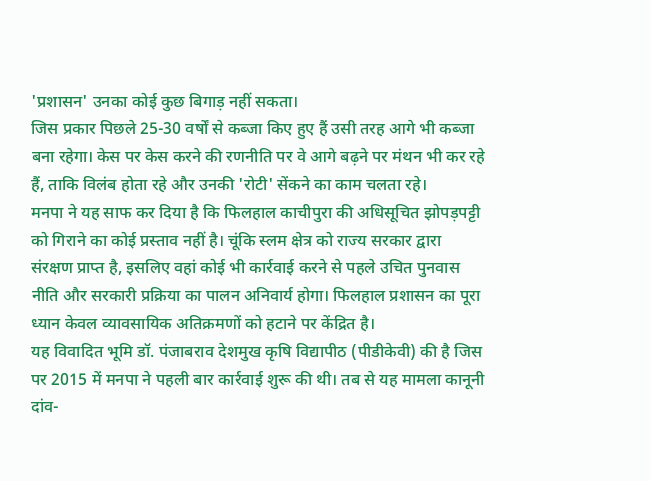'प्रशासन' उनका कोई कुछ बिगाड़ नहीं सकता।
जिस प्रकार पिछले 25-30 वर्षों से कब्जा किए हुए हैं उसी तरह आगे भी कब्जा बना रहेगा। केस पर केस करने की रणनीति पर वे आगे बढ़ने पर मंथन भी कर रहे हैं, ताकि विलंब होता रहे और उनकी 'रोटी' सेंकने का काम चलता रहे।
मनपा ने यह साफ कर दिया है कि फिलहाल काचीपुरा की अधिसूचित झोपड़पट्टी को गिराने का कोई प्रस्ताव नहीं है। चूंकि स्लम क्षेत्र को राज्य सरकार द्वारा संरक्षण प्राप्त है, इसलिए वहां कोई भी कार्रवाई करने से पहले उचित पुनवास नीति और सरकारी प्रक्रिया का पालन अनिवार्य होगा। फिलहाल प्रशासन का पूरा ध्यान केवल व्यावसायिक अतिक्रमणों को हटाने पर केंद्रित है।
यह विवादित भूमि डॉ. पंजाबराव देशमुख कृषि विद्यापीठ (पीडीकेवी) की है जिस पर 2015 में मनपा ने पहली बार कार्रवाई शुरू की थी। तब से यह मामला कानूनी दांव-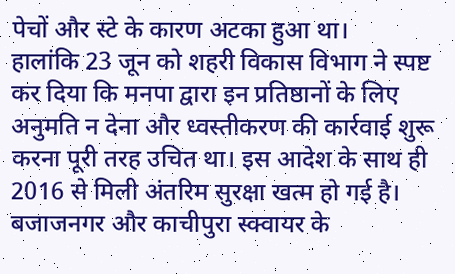पेचों और स्टे के कारण अटका हुआ था।
हालांकि 23 जून को शहरी विकास विभाग ने स्पष्ट कर दिया कि मनपा द्वारा इन प्रतिष्ठानों के लिए अनुमति न देना और ध्वस्तीकरण की कार्रवाई शुरू करना पूरी तरह उचित था। इस आदेश के साथ ही 2016 से मिली अंतरिम सुरक्षा खत्म हो गई है।
बजाजनगर और काचीपुरा स्क्वायर के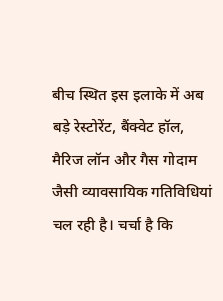बीच स्थित इस इलाके में अब बड़े रेस्टोरेंट, बैंक्वेट हॉल, मैरिज लॉन और गैस गोदाम जैसी व्यावसायिक गतिविधियां चल रही है। चर्चा है कि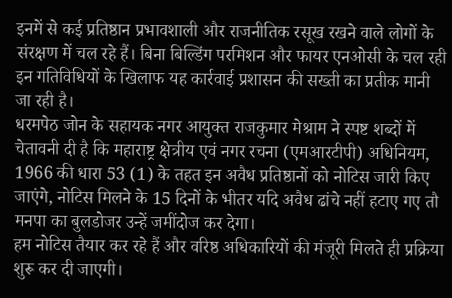इनमें से कई प्रतिष्ठान प्रभावशाली और राजनीतिक रसूख रखने वाले लोगों के संरक्षण में चल रहे हैं। बिना बिल्डिंग परमिशन और फायर एनओसी के चल रही इन गतिविधियों के खिलाफ यह कार्रवाई प्रशासन की सख्ती का प्रतीक मानी जा रही है।
धरमपेठ जोन के सहायक नगर आयुक्त राजकुमार मेश्राम ने स्पष्ट शब्दों में चेतावनी दी है कि महाराष्ट्र क्षेत्रीय एवं नगर रचना (एमआरटीपी) अधिनियम, 1966 की धारा 53 (1) के तहत इन अवैध प्रतिष्ठानों को नोटिस जारी किए जाएंगे, नोटिस मिलने के 15 दिनों के भीतर यदि अवैध ढांचे नहीं हटाए गए तौ मनपा का बुलडोजर उन्हें जमींदोज कर देगा।
हम नोटिस तैयार कर रहे हैं और वरिष्ठ अधिकारियों की मंजूरी मिलते ही प्रक्रिया शुरू कर दी जाएगी।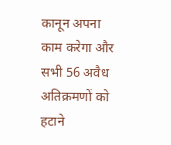कानून अपना काम करेगा और सभी 56 अवैध अतिक्रमणों को हटाने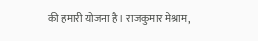की हमारी योजना है। राजकुमार मेश्राम,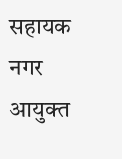सहायक नगर आयुक्त